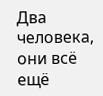Два человека, они всё ещё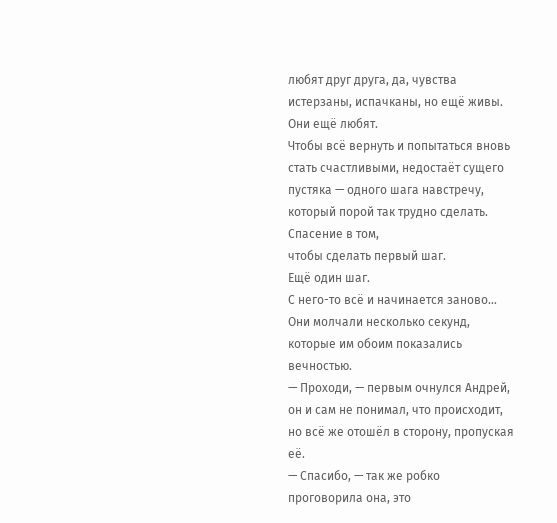любят друг друга, да, чувства истерзаны, испачканы, но ещё живы. Они ещё любят.
Чтобы всё вернуть и попытаться вновь стать счастливыми, недостаёт сущего пустяка — одного шага навстречу, который порой так трудно сделать.
Спасение в том,
чтобы сделать первый шаг.
Ещё один шаг.
С него-то всё и начинается заново…
Они молчали несколько секунд, которые им обоим показались вечностью.
— Проходи, — первым очнулся Андрей, он и сам не понимал, что происходит, но всё же отошёл в сторону, пропуская её.
— Спасибо, — так же робко проговорила она, это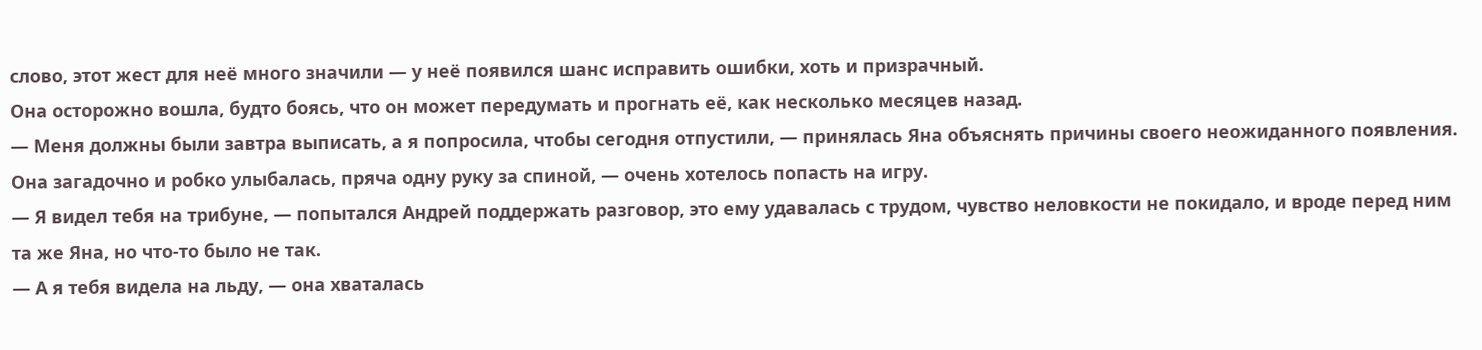слово, этот жест для неё много значили — у неё появился шанс исправить ошибки, хоть и призрачный.
Она осторожно вошла, будто боясь, что он может передумать и прогнать её, как несколько месяцев назад.
— Меня должны были завтра выписать, а я попросила, чтобы сегодня отпустили, — принялась Яна объяснять причины своего неожиданного появления. Она загадочно и робко улыбалась, пряча одну руку за спиной, — очень хотелось попасть на игру.
— Я видел тебя на трибуне, — попытался Андрей поддержать разговор, это ему удавалась с трудом, чувство неловкости не покидало, и вроде перед ним та же Яна, но что-то было не так.
— А я тебя видела на льду, — она хваталась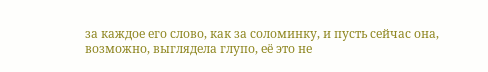за каждое его слово, как за соломинку, и пусть сейчас она, возможно, выглядела глупо, её это не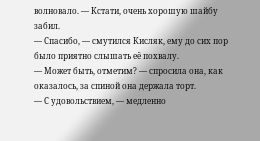волновало. — Кстати, очень хорошую шайбу забил.
— Спасибо, — смутился Кисляк, ему до сих пор было приятно слышать её похвалу.
— Может быть, отметим? — спросила она, как оказалось, за спиной она держала торт.
— С удовольствием, — медленно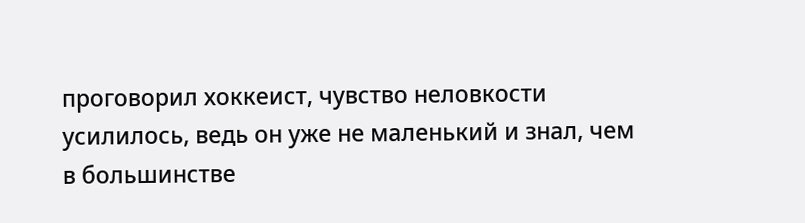проговорил хоккеист, чувство неловкости усилилось, ведь он уже не маленький и знал, чем в большинстве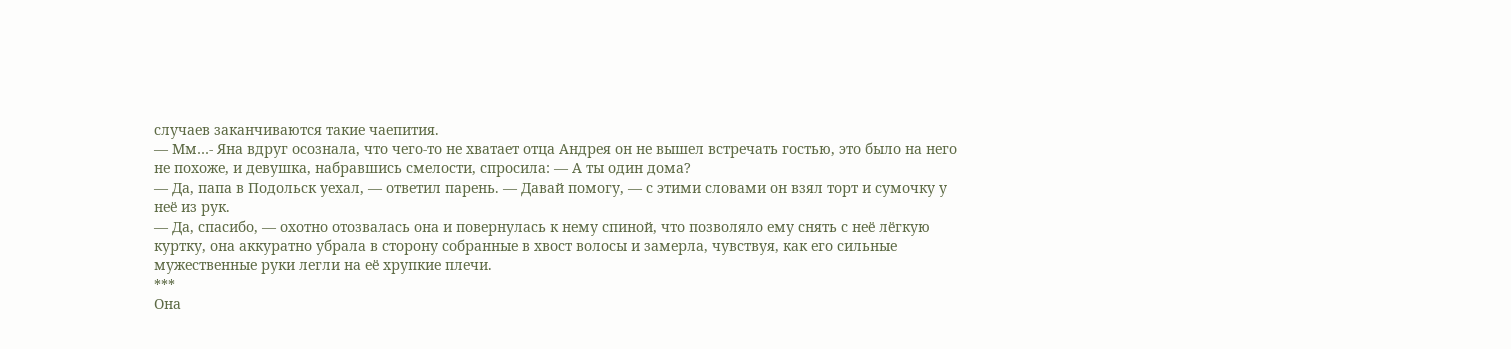случаев заканчиваются такие чаепития.
— Мм…- Яна вдруг осознала, что чего-то не хватает отца Андрея он не вышел встречать гостью, это было на него не похоже, и девушка, набравшись смелости, спросила: — А ты один дома?
— Да, папа в Подольск уехал, — ответил парень. — Давай помогу, — с этими словами он взял торт и сумочку у неё из рук.
— Да, спасибо, — охотно отозвалась она и повернулась к нему спиной, что позволяло ему снять с неё лёгкую куртку, она аккуратно убрала в сторону собранные в хвост волосы и замерла, чувствуя, как его сильные мужественные руки легли на её хрупкие плечи.
***
Она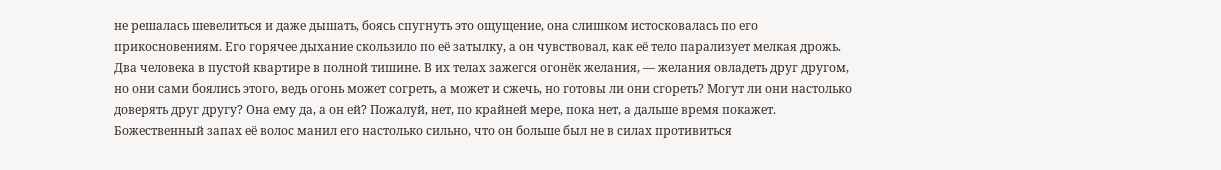не решалась шевелиться и даже дышать, боясь спугнуть это ощущение, она слишком истосковалась по его прикосновениям. Его горячее дыхание скользило по её затылку, а он чувствовал, как её тело парализует мелкая дрожь. Два человека в пустой квартире в полной тишине. В их телах зажегся огонёк желания, — желания овладеть друг другом, но они сами боялись этого, ведь огонь может согреть, а может и сжечь, но готовы ли они сгореть? Могут ли они настолько доверять друг другу? Она ему да, а он ей? Пожалуй, нет, по крайней мере, пока нет, а дальше время покажет.
Божественный запах её волос манил его настолько сильно, что он больше был не в силах противиться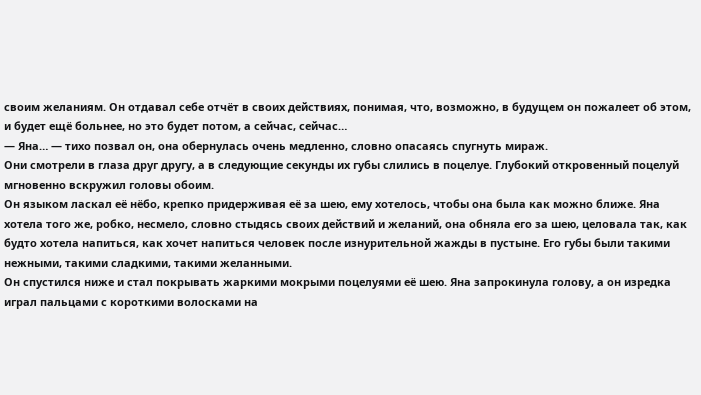своим желаниям. Он отдавал себе отчёт в своих действиях, понимая, что, возможно, в будущем он пожалеет об этом, и будет ещё больнее, но это будет потом, а сейчас, сейчас…
— Яна… — тихо позвал он, она обернулась очень медленно, словно опасаясь спугнуть мираж.
Они смотрели в глаза друг другу, а в следующие секунды их губы слились в поцелуе. Глубокий откровенный поцелуй мгновенно вскружил головы обоим.
Он языком ласкал её нёбо, крепко придерживая её за шею, ему хотелось, чтобы она была как можно ближе. Яна хотела того же, робко, несмело, словно стыдясь своих действий и желаний, она обняла его за шею, целовала так, как будто хотела напиться, как хочет напиться человек после изнурительной жажды в пустыне. Его губы были такими нежными, такими сладкими, такими желанными.
Он спустился ниже и стал покрывать жаркими мокрыми поцелуями её шею. Яна запрокинула голову, а он изредка играл пальцами с короткими волосками на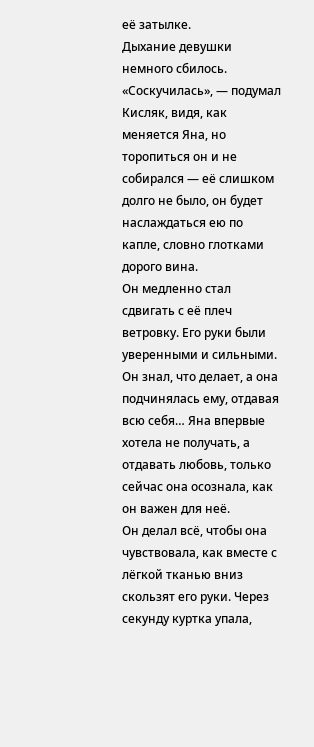её затылке.
Дыхание девушки немного сбилось.
«Соскучилась», — подумал Кисляк, видя, как меняется Яна, но торопиться он и не собирался — её слишком долго не было, он будет наслаждаться ею по капле, словно глотками дорого вина.
Он медленно стал сдвигать с её плеч ветровку. Его руки были уверенными и сильными. Он знал, что делает, а она подчинялась ему, отдавая всю себя… Яна впервые хотела не получать, а отдавать любовь, только сейчас она осознала, как он важен для неё.
Он делал всё, чтобы она чувствовала, как вместе с лёгкой тканью вниз скользят его руки. Через секунду куртка упала,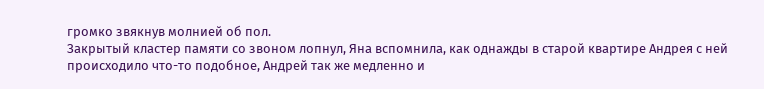громко звякнув молнией об пол.
Закрытый кластер памяти со звоном лопнул, Яна вспомнила, как однажды в старой квартире Андрея с ней происходило что-то подобное, Андрей так же медленно и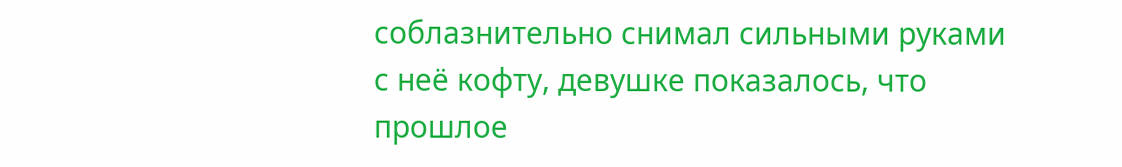соблазнительно снимал сильными руками с неё кофту, девушке показалось, что прошлое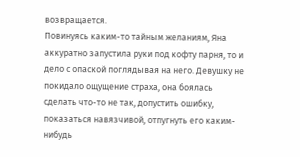возвращается.
Повинуясь каким-то тайным желаниям, Яна аккуратно запустила руки под кофту парня, то и дело с опаской поглядывая на него. Девушку не покидало ощущение страха, она боялась сделать что-то не так, допустить ошибку, показаться навязчивой, отпугнуть его каким-нибудь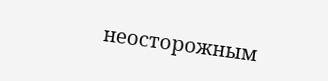неосторожным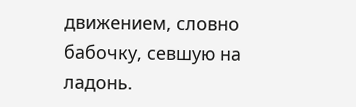движением, словно бабочку, севшую на ладонь.